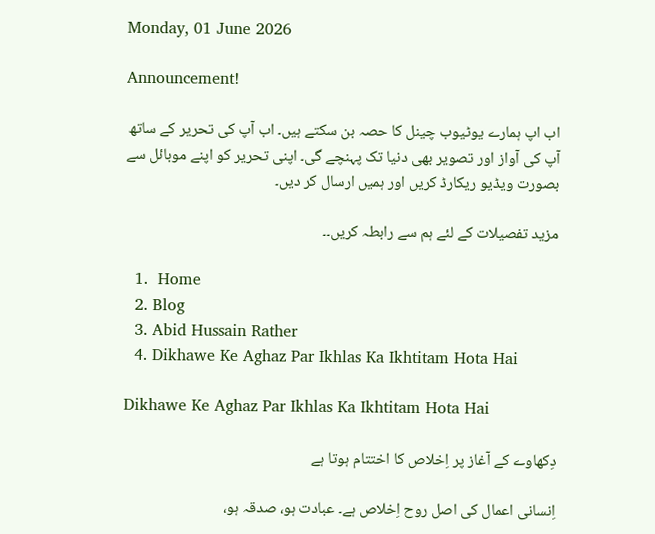Monday, 01 June 2026

Announcement!

اب اپ ہمارے یوٹیوب چینل کا حصہ بن سکتے ہیں۔ اب آپ کی تحریر کے ساتھ آپ کی آواز اور تصویر بھی دنیا تک پہنچے گی۔ اپنی تحریر کو اپنے موبائل سے بصورت ویڈیو ریکارڈ کریں اور ہمیں ارسال کر دیں۔

مزید تفصیلات کے لئے ہم سے رابطہ کریں۔۔

  1.  Home
  2. Blog
  3. Abid Hussain Rather
  4. Dikhawe Ke Aghaz Par Ikhlas Ka Ikhtitam Hota Hai

Dikhawe Ke Aghaz Par Ikhlas Ka Ikhtitam Hota Hai

دِکھاوے کے آغاز پر اِخلاص کا اختتام ہوتا ہے

اِنسانی اعمال کی اصل روح اِخلاص ہے۔ عبادت ہو، صدقہ ہو،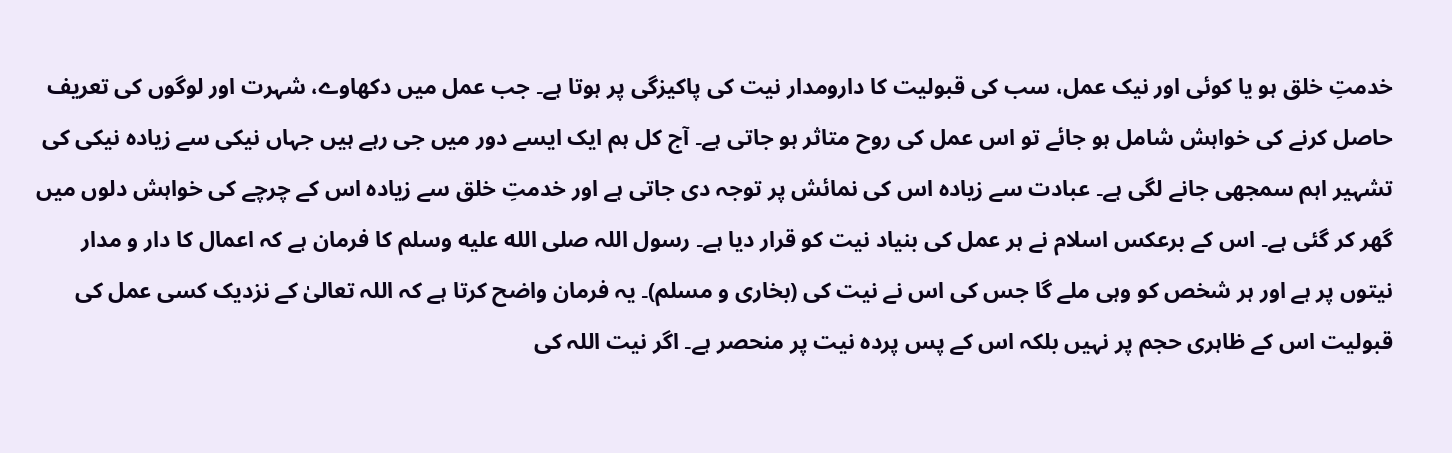خدمتِ خلق ہو یا کوئی اور نیک عمل، سب کی قبولیت کا دارومدار نیت کی پاکیزگی پر ہوتا ہے۔ جب عمل میں دکھاوے، شہرت اور لوگوں کی تعریف حاصل کرنے کی خواہش شامل ہو جائے تو اس عمل کی روح متاثر ہو جاتی ہے۔ آج کل ہم ایک ایسے دور میں جی رہے ہیں جہاں نیکی سے زیادہ نیکی کی تشہیر اہم سمجھی جانے لگی ہے۔ عبادت سے زیادہ اس کی نمائش پر توجہ دی جاتی ہے اور خدمتِ خلق سے زیادہ اس کے چرچے کی خواہش دلوں میں گھر کر گئی ہے۔ اس کے برعکس اسلام نے ہر عمل کی بنیاد نیت کو قرار دیا ہے۔ رسول اللہ صلى الله عليه وسلم کا فرمان ہے کہ اعمال کا دار و مدار نیتوں پر ہے اور ہر شخص کو وہی ملے گا جس کی اس نے نیت کی (بخاری و مسلم)۔ یہ فرمان واضح کرتا ہے کہ اللہ تعالیٰ کے نزدیک کسی عمل کی قبولیت اس کے ظاہری حجم پر نہیں بلکہ اس کے پس پردہ نیت پر منحصر ہے۔ اگر نیت اللہ کی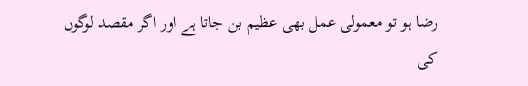رضا ہو تو معمولی عمل بھی عظیم بن جاتا ہے اور اگر مقصد لوگوں کی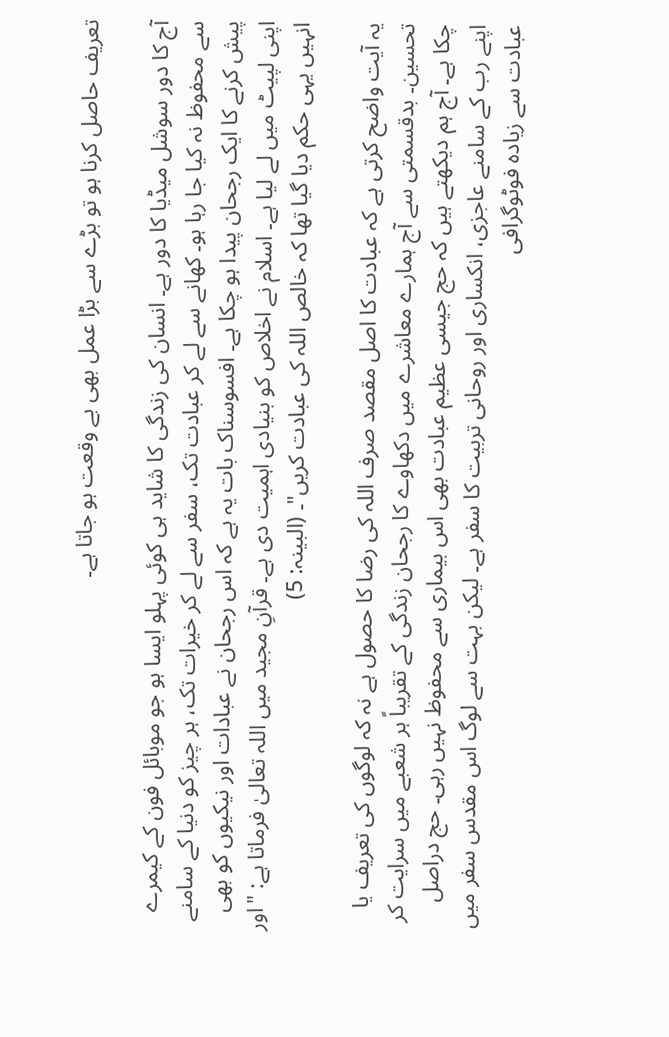تعریف حاصل کرنا ہو تو بڑے سے بڑا عمل بھی بے وقعت ہو جاتا ہے۔

آج کا دور سوشل میڈیا کا دور ہے۔ انسان کی زندگی کا شاید ہی کوئی پہلو ایسا ہو جو موبائل فون کے کیمرے سے محفوظ نہ کیا جا رہا ہو۔ کھانے سے لے کر عبادت تک، سفر سے لے کر خیرات تک، ہر چیز کو دنیا کے سامنے پیش کرنے کا ایک رجحان پیدا ہو چکا ہے۔ افسوسناک بات یہ ہے کہ اس رجحان نے عبادات اور نیکیوں کو بھی اپنی لپیٹ میں لے لیا ہے۔ اسلام نے اخلاص کو بنیادی اہمیت دی ہے۔ قرآنِ مجید میں اللہ تعالیٰ فرماتا ہے: "اور انہیں یہی حکم دیا گیا تھا کہ خالص اللہ کی عبادت کریں"۔ (البینہ: 5)

یہ آیت واضح کرتی ہے کہ عبادت کا اصل مقصد صرف اللہ کی رضا کا حصول ہے نہ کہ لوگوں کی تعریف یا تحسین۔ بدقسمتی سے آج ہمارے معاشرے میں دکھاوے کا رجحان زندگی کے تقریباً ہر شعبے میں سرایت کر چکا ہے۔ آج ہم دیکھتے ہیں کہ حج جیسی عظیم عبادت بھی اس بیماری سے محفوظ نہیں رہی۔ حج دراصل اپنے رب کے سامنے عاجزی، انکساری اور روحانی تربیت کا سفر ہے۔ لیکن بہت سے لوگ اس مقدس سفر میں عبادت سے زیادہ فوٹوگرافی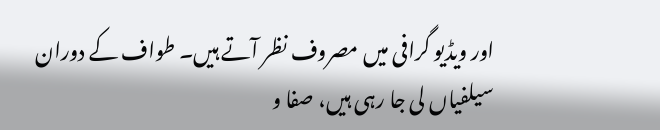اور ویڈیو گرافی میں مصروف نظر آتے ہیں۔ طواف کے دوران سیلفیاں لی جا رہی ہیں، صفا و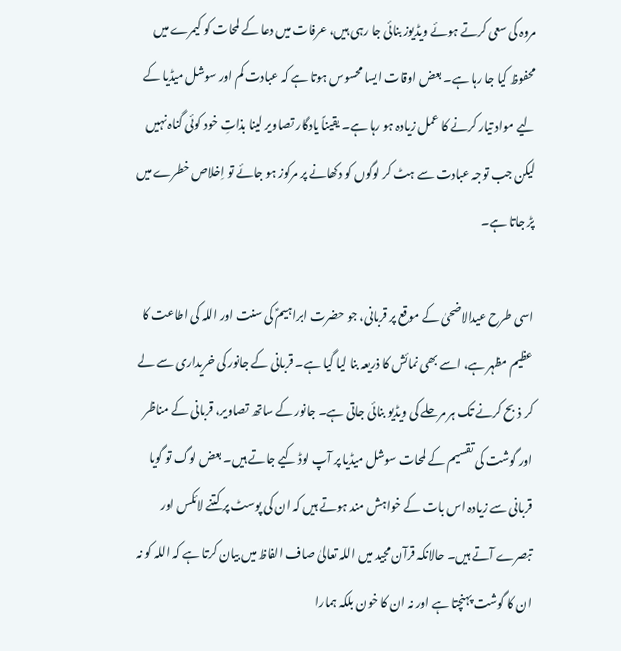مروہ کی سعی کرتے ہوئے ویڈیوز بنائی جا رہی ہیں، عرفات میں دعا کے لمحات کو کیمرے میں محفوظ کیا جا رہا ہے۔ بعض اوقات ایسا محسوس ہوتا ہے کہ عبادت کم اور سوشل میڈیا کے لیے مواد تیار کرنے کا عمل زیادہ ہو رہا ہے۔ یقیناً یادگار تصاویر لینا بذاتِ خود کوئی گناہ نہیں لیکن جب توجہ عبادت سے ہٹ کر لوگوں کو دکھانے پر مرکوز ہو جائے تو اِخلاص خطرے میں پڑ جاتا ہے۔

اسی طرح عیدالاضحیٰ کے موقع پر قربانی، جو حضرت ابراہیمؑ کی سنت اور اللہ کی اطاعت کا عظیم مظہر ہے، اسے بھی نمائش کا ذریعہ بنا لیا گیا ہے۔ قربانی کے جانور کی خریداری سے لے کر ذبح کرنے تک ہر مرحلے کی ویڈیو بنائی جاتی ہے۔ جانور کے ساتھ تصاویر، قربانی کے مناظر اور گوشت کی تقسیم کے لمحات سوشل میڈیا پر آپ لوڈ کیے جاتے ہیں۔ بعض لوگ تو گویا قربانی سے زیادہ اس بات کے خواہش مند ہوتے ہیں کہ ان کی پوسٹ پر کتنے لائکس اور تبصرے آتے ہیں۔ حالانکہ قرآن مجید میں اللہ تعالیٰ صاف الفاظ میں بیان کرتا ہے کہ اللہ کو نہ ان کا گوشت پہنچتا ہے اور نہ ان کا خون بلکہ ہمارا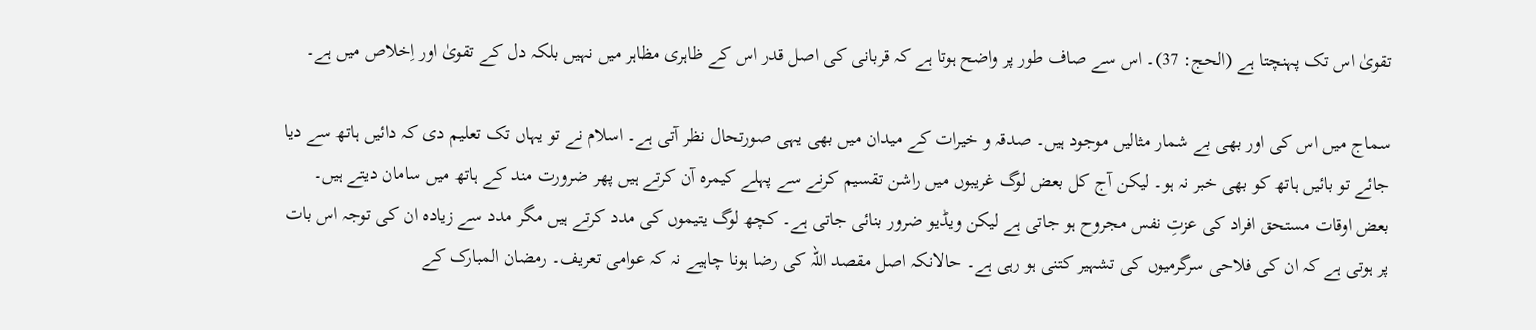تقویٰ اس تک پہنچتا ہے (الحج: 37)۔ اس سے صاف طور پر واضح ہوتا ہے کہ قربانی کی اصل قدر اس کے ظاہری مظاہر میں نہیں بلکہ دل کے تقویٰ اور اِخلاص میں ہے۔

سماج میں اس کی اور بھی بے شمار مثالیں موجود ہیں۔ صدقہ و خیرات کے میدان میں بھی یہی صورتحال نظر آتی ہے۔ اسلام نے تو یہاں تک تعلیم دی کہ دائیں ہاتھ سے دیا جائے تو بائیں ہاتھ کو بھی خبر نہ ہو۔ لیکن آج کل بعض لوگ غریبوں میں راشن تقسیم کرنے سے پہلے کیمرہ آن کرتے ہیں پھر ضرورت مند کے ہاتھ میں سامان دیتے ہیں۔ بعض اوقات مستحق افراد کی عزتِ نفس مجروح ہو جاتی ہے لیکن ویڈیو ضرور بنائی جاتی ہے۔ کچھ لوگ یتیموں کی مدد کرتے ہیں مگر مدد سے زیادہ ان کی توجہ اس بات پر ہوتی ہے کہ ان کی فلاحی سرگرمیوں کی تشہیر کتنی ہو رہی ہے۔ حالانکہ اصل مقصد اللہ کی رضا ہونا چاہیے نہ کہ عوامی تعریف۔ رمضان المبارک کے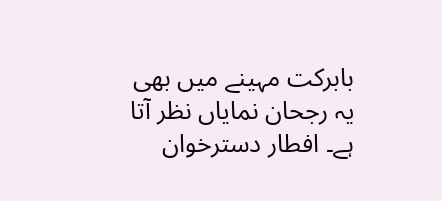بابرکت مہینے میں بھی یہ رجحان نمایاں نظر آتا ہے۔ افطار دسترخوان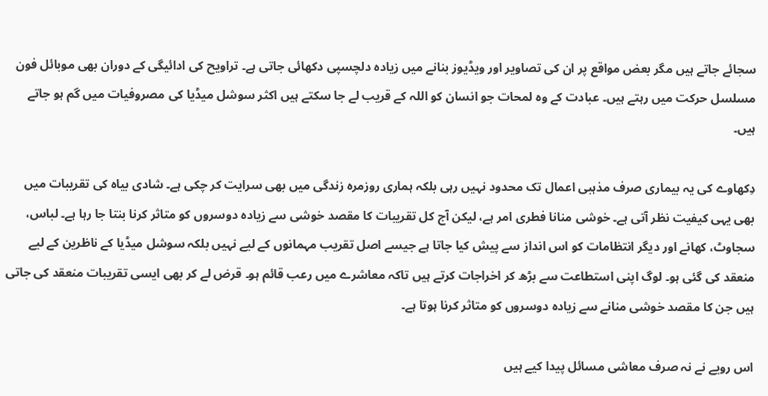سجائے جاتے ہیں مگر بعض مواقع پر ان کی تصاویر اور ویڈیوز بنانے میں زیادہ دلچسپی دکھائی جاتی ہے۔ تراویح کی ادائیگی کے دوران بھی موبائل فون مسلسل حرکت میں رہتے ہیں۔ عبادت کے وہ لمحات جو انسان کو اللہ کے قریب لے جا سکتے ہیں اکثر سوشل میڈیا کی مصروفیات میں گم ہو جاتے ہیں۔

دِکھاوے کی یہ بیماری صرف مذہبی اعمال تک محدود نہیں رہی بلکہ ہماری روزمرہ زندگی میں بھی سرایت کر چکی ہے۔ شادی بیاہ کی تقریبات میں بھی یہی کیفیت نظر آتی ہے۔ خوشی منانا فطری امر ہے، لیکن آج کل تقریبات کا مقصد خوشی سے زیادہ دوسروں کو متاثر کرنا بنتا جا رہا ہے۔ لباس، سجاوٹ، کھانے اور دیگر انتظامات کو اس انداز سے پیش کیا جاتا ہے جیسے اصل تقریب مہمانوں کے لیے نہیں بلکہ سوشل میڈیا کے ناظرین کے لیے منعقد کی گئی ہو۔ لوگ اپنی استطاعت سے بڑھ کر اخراجات کرتے ہیں تاکہ معاشرے میں رعب قائم ہو۔ قرض لے کر بھی ایسی تقریبات منعقد کی جاتی ہیں جن کا مقصد خوشی منانے سے زیادہ دوسروں کو متاثر کرنا ہوتا ہے۔

اس رویے نے نہ صرف معاشی مسائل پیدا کیے ہیں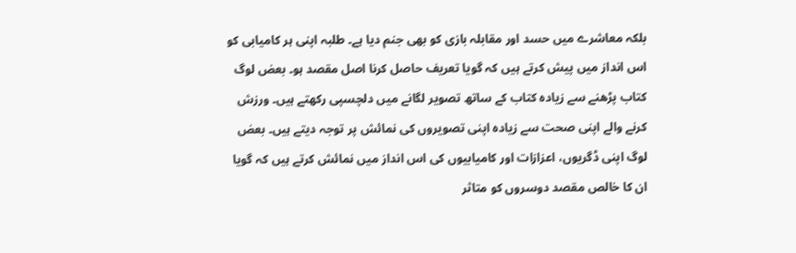بلکہ معاشرے میں حسد اور مقابلہ بازی کو بھی جنم دیا ہے۔ طلبہ اپنی ہر کامیابی کو اس انداز میں پیش کرتے ہیں کہ گویا تعریف حاصل کرنا اصل مقصد ہو۔ بعض لوگ کتاب پڑھنے سے زیادہ کتاب کے ساتھ تصویر لگانے میں دلچسپی رکھتے ہیں۔ ورزش کرنے والے اپنی صحت سے زیادہ اپنی تصویروں کی نمائش پر توجہ دیتے ہیں۔ بعض لوگ اپنی ڈگریوں، اعزازات اور کامیابیوں کی اس انداز میں نمائش کرتے ہیں کہ گویا ان کا خالص مقصد دوسروں کو متاثر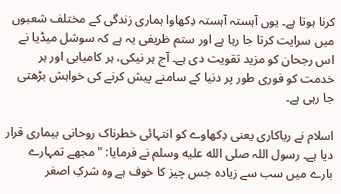کرنا ہوتا ہے۔ یوں آہستہ آہستہ دِکھاوا ہماری زندگی کے مختلف شعبوں میں سرایت کرتا جا رہا ہے اور ستم ظریفی یہ ہے کہ سوشل میڈیا نے اس رجحان کو مزید تقویت دی ہے۔ آج ہر نیکی، ہر کامیابی اور ہر خدمت کو فوری طور پر دنیا کے سامنے پیش کرنے کی خواہش بڑھتی جا رہی ہے۔

اسلام نے ریاکاری یعنی دِکھاوے کو انتہائی خطرناک روحانی بیماری قرار دیا ہے۔ رسول اللہ صلى الله عليه وسلم نے فرمایا: "مجھے تمہارے بارے میں سب سے زیادہ جس چیز کا خوف ہے وہ شرکِ اصغر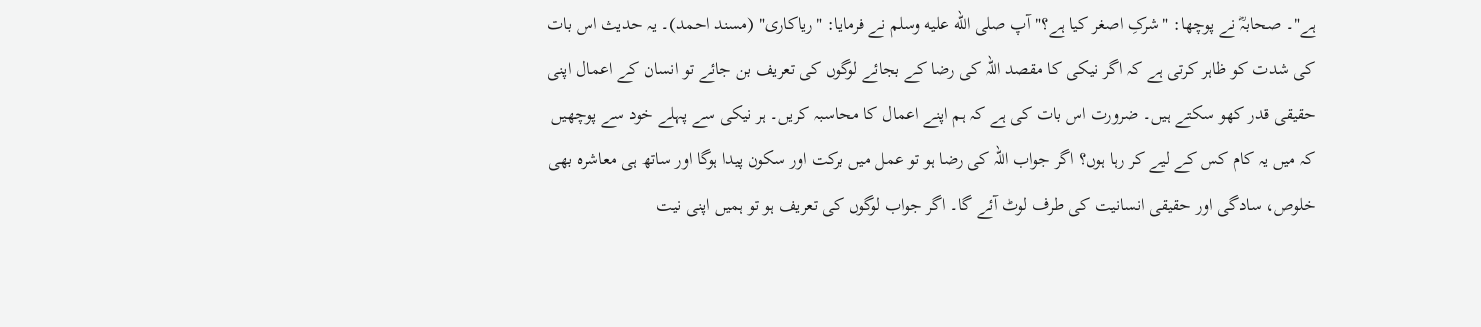ہے"۔ صحابہؓ نے پوچھا: "شرکِ اصغر کیا ہے؟" آپ صلى الله عليه وسلم نے فرمایا: "ریاکاری" (مسند احمد)۔ یہ حدیث اس بات کی شدت کو ظاہر کرتی ہے کہ اگر نیکی کا مقصد اللہ کی رضا کے بجائے لوگوں کی تعریف بن جائے تو انسان کے اعمال اپنی حقیقی قدر کھو سکتے ہیں۔ ضرورت اس بات کی ہے کہ ہم اپنے اعمال کا محاسبہ کریں۔ ہر نیکی سے پہلے خود سے پوچھیں کہ میں یہ کام کس کے لیے کر رہا ہوں؟ اگر جواب اللہ کی رضا ہو تو عمل میں برکت اور سکون پیدا ہوگا اور ساتھ ہی معاشرہ بھی خلوص، سادگی اور حقیقی انسانیت کی طرف لوٹ آئے گا۔ اگر جواب لوگوں کی تعریف ہو تو ہمیں اپنی نیت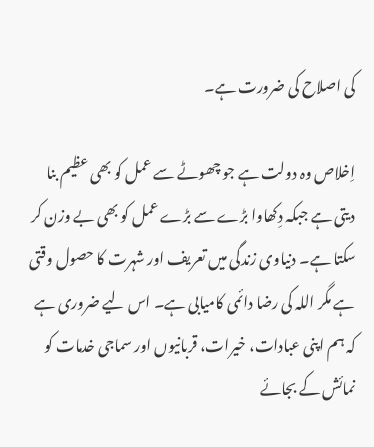کی اصلاح کی ضرورت ہے۔

اِخلاص وہ دولت ہے جو چھوٹے سے عمل کو بھی عظیم بنا دیتی ہے جبکہ دِکھاوا بڑے سے بڑے عمل کو بھی بے وزن کر سکتا ہے۔ دنیاوی زندگی میں تعریف اور شہرت کا حصول وقتی ہے مگر اللہ کی رضا دائمی کامیابی ہے۔ اس لیے ضروری ہے کہ ہم اپنی عبادات، خیرات، قربانیوں اور سماجی خدمات کو نمائش کے بجائے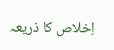اِخلاص کا ذریعہ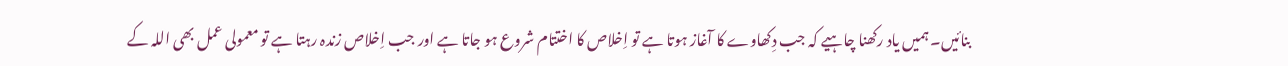بنائیں۔ ہمیں یاد رکھنا چاہیے کہ جب دِکھاوے کا آغاز ہوتا ہے تو اِخلاص کا اختتام شروع ہو جاتا ہے اور جب اِخلاص زندہ رہتا ہے تو معمولی عمل بھی اللہ کے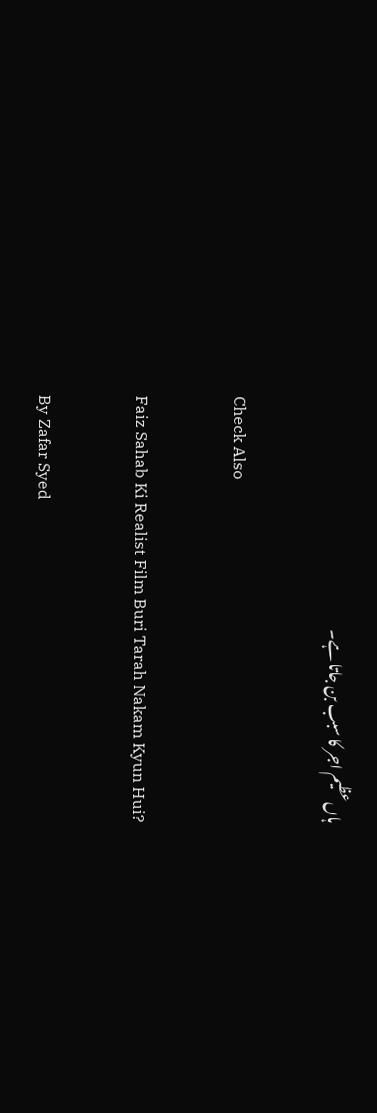ہاں عظیم اجر کا سبب بن جاتا ہے۔

Check Also

Faiz Sahab Ki Realist Film Buri Tarah Nakam Kyun Hui?

By Zafar Syed